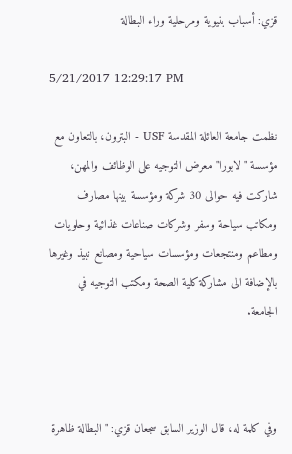قزي: أسباب بنيوية ومرحلية وراء البطالة

5/21/2017 12:29:17 PM

نظمت جامعة العائلة المقدسة USF - البترون، بالتعاون مع مؤسسة "لابورا" معرض التوجيه على الوظائف والمهن، شاركت فيه حوالى 30 شركة ومؤسسة بينها مصارف ومكاتب سياحة وسفر وشركات صناعات غذائية وحلويات ومطاعم ومنتجعات ومؤسسات سياحية ومصانع نبيذ وغيرها بالإضافة الى مشاركة كلية الصحة ومكتب التوجيه في الجامعة.



وفي كلمة له، قال الوزير السابق سجعان قزي: "البطالة ظاهرة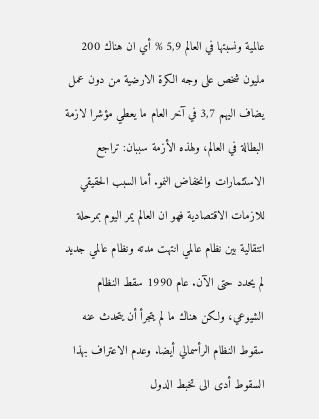عالمية ونسبتها في العالم 5,9 % أي ان هناك 200 مليون شخص على وجه الكرة الارضية من دون عمل يضاف اليهم 3,7 في آخر العام ما يعطي مؤشرا لازمة البطالة في العالم، ولهذه الأزمة سببان: تراجع الاستثمارات وانخفاض النمو. أما السبب الحقيقي للازمات الاقتصادية فهو ان العالم يمر اليوم بمرحلة انتقالية بين نظام عالمي انتهت مدته ونظام عالمي جديد لم يحدد حتى الآن. عام 1990 سقط النظام الشيوعي، ولكن هناك ما لم يتجرأ أن يتحدث عنه سقوط النظام الرأسمالي أيضا. وعدم الاعتراف بهذا السقوط أدى الى تخبط الدول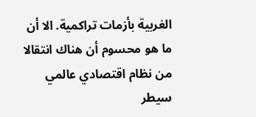الغربية بأزمات تراكمية. الا أن ما هو محسوم أن هناك انتقالا من نظام اقتصادي عالمي سيطر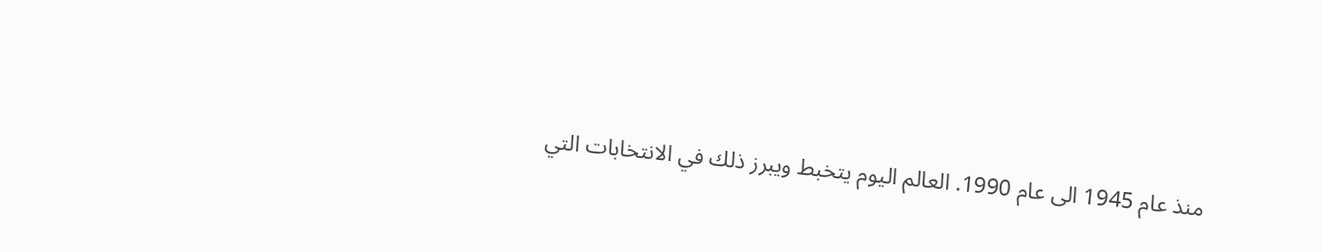منذ عام 1945 الى عام 1990. العالم اليوم يتخبط ويبرز ذلك في الانتخابات التي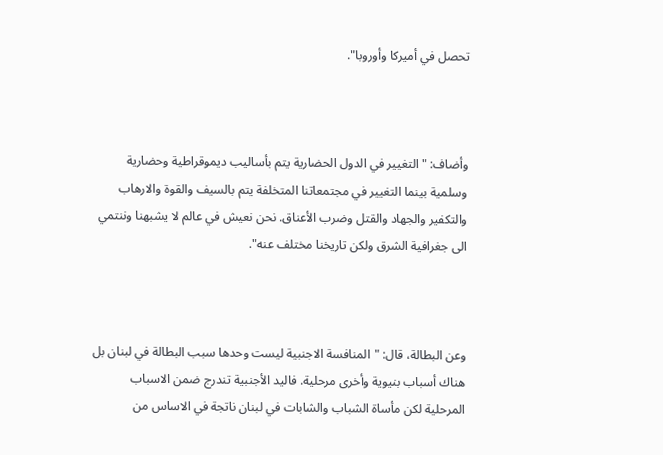تحصل في أميركا وأوروبا".



وأضاف: "التغيير في الدول الحضارية يتم بأساليب ديموقراطية وحضارية وسلمية بينما التغيير في مجتمعاتنا المتخلفة يتم بالسيف والقوة والارهاب والتكفير والجهاد والقتل وضرب الأعناق. نحن نعيش في عالم لا يشبهنا وننتمي الى جغرافية الشرق ولكن تاريخنا مختلف عنه".



وعن البطالة، قال: "المنافسة الاجنبية ليست وحدها سبب البطالة في لبنان بل هناك أسباب بنيوية وأخرى مرحلية. فاليد الأجنبية تندرج ضمن الاسباب المرحلية لكن مأساة الشباب والشابات في لبنان ناتجة في الاساس من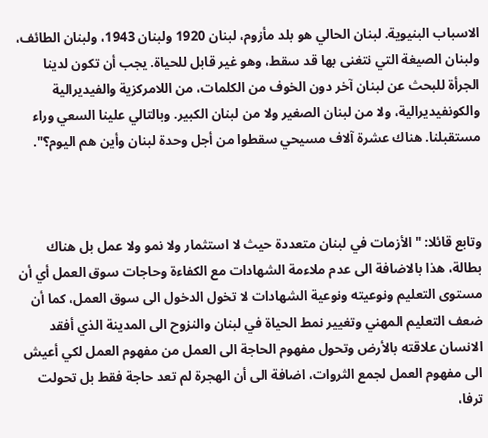الاسباب البنيوية. لبنان الحالي هو بلد مأزوم، لبنان 1920 ولبنان 1943، ولبنان الطائف، ولبنان الصيغة التي نتغنى بها قد سقط، وهو غير قابل للحياة. يجب أن تكون لدينا الجرأة للبحث عن لبنان آخر دون الخوف من الكلمات، من اللامركزية والفيديرالية والكونفيديرالية، ولا من لبنان الصغير ولا من لبنان الكبير. وبالتالي علينا السعي وراء مستقبلنا. هناك عشرة آلاف مسيحي سقطوا من أجل وحدة لبنان وأين هم اليوم؟".



وتابع قائلا: "الأزمات في لبنان متعددة حيث لا استثمار ولا نمو ولا عمل بل هناك بطالة، هذا بالاضافة الى عدم ملاءمة الشهادات مع الكفاءة وحاجات سوق العمل أي أن مستوى التعليم ونوعيته ونوعية الشهادات لا تخول الدخول الى سوق العمل، كما أن ضعف التعليم المهني وتغيير نمط الحياة في لبنان والنزوح الى المدينة الذي أفقد الانسان علاقته بالأرض وتحول مفهوم الحاجة الى العمل من مفهوم العمل لكي أعيش الى مفهوم العمل لجمع الثروات، اضافة الى أن الهجرة لم تعد حاجة فقط بل تحولت ترفا،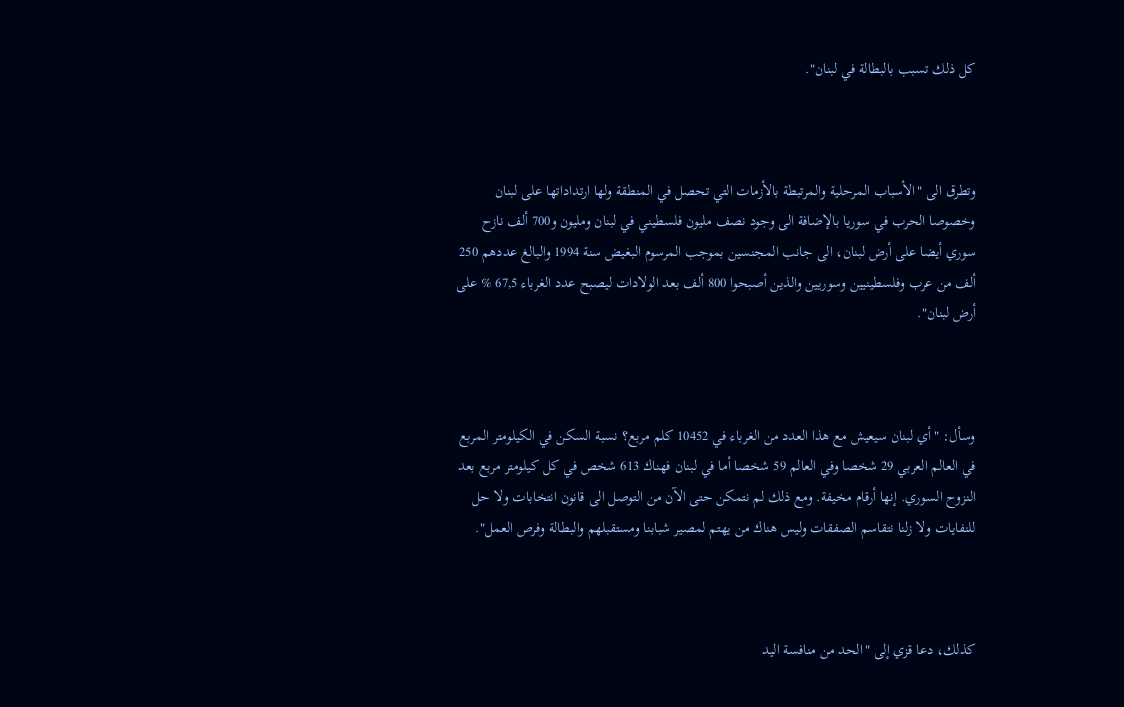كل ذلك تسبب بالبطالة في لبنان".



وتطرق الى "الأسباب المرحلية والمرتبطة بالأزمات التي تحصل في المنطقة ولها ارتداداتها على لبنان وخصوصا الحرب في سوريا بالإضافة الى وجود نصف مليون فلسطيني في لبنان ومليون و700 ألف نازح سوري أيضا على أرض لبنان، الى جانب المجنسين بموجب المرسوم البغيض سنة 1994 والبالغ عددهم 250 ألف من عرب وفلسطينيين وسوريين والذين أصبحوا 800 ألف بعد الولادات ليصبح عدد الغرباء 67,5 % على أرض لبنان".



وسأل: "أي لبنان سيعيش مع هذا العدد من الغرباء في 10452 كلم مربع؟ نسبة السكن في الكيلومتر المربع في العالم العربي 29 شخصا وفي العالم 59 شخصا أما في لبنان فهناك 613 شخص في كل كيلومتر مربع بعد النزوح السوري. إنها أرقام مخيفة. ومع ذلك لم نتمكن حتى الآن من التوصل الى قانون انتخابات ولا حل للنفايات ولا زلنا نتقاسم الصفقات وليس هناك من يهتم لمصير شبابنا ومستقبلهم والبطالة وفرص العمل".



كذلك، دعا قزي إلى "الحد من منافسة اليد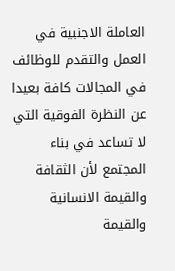العاملة الاجنبية في العمل والتقدم للوظائف في المجالات كافة بعيدا عن النظرة الفوقية التي لا تساعد في بناء المجتمع لأن الثقافة والقيمة الانسانية والقيمة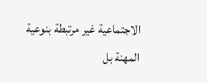الاجتماعية غير مرتبطة بنوعية المهنة بل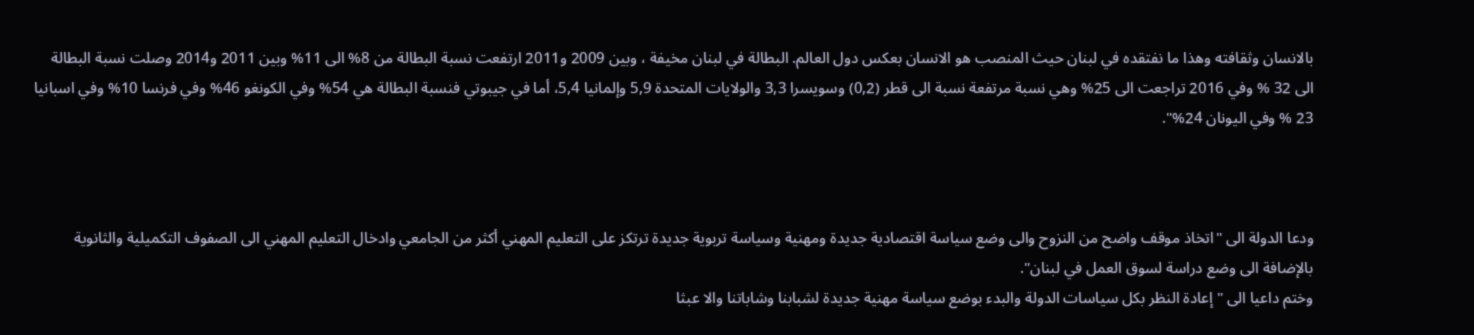بالانسان وثقافته وهذا ما نفتقده في لبنان حيث المنصب هو الانسان بعكس دول العالم. البطالة في لبنان مخيفة ، وبين 2009 و2011 ارتفعت نسبة البطالة من 8% الى 11% وبين 2011 و2014 وصلت نسبة البطالة الى 32 % وفي 2016 تراجعت الى 25% وهي نسبة مرتفعة نسبة الى قطر (0,2) وسويسرا 3,3 والولايات المتحدة 5,9 وإلمانيا 5,4، أما في جيبوتي فنسبة البطالة هي 54% وفي الكونغو 46% وفي فرنسا 10% وفي اسبانيا 23 % وفي اليونان 24%".



ودعا الدولة الى "اتخاذ موقف واضح من النزوح والى وضع سياسة اقتصادية جديدة ومهنية وسياسة تربوية جديدة ترتكز على التعليم المهني أكثر من الجامعي وادخال التعليم المهني الى الصفوف التكميلية والثانوية بالإضافة الى وضع دراسة لسوق العمل في لبنان".
وختم داعيا الى "إعادة النظر بكل سياسات الدولة والبدء بوضع سياسة مهنية جديدة لشبابنا وشاباتنا والا عبثا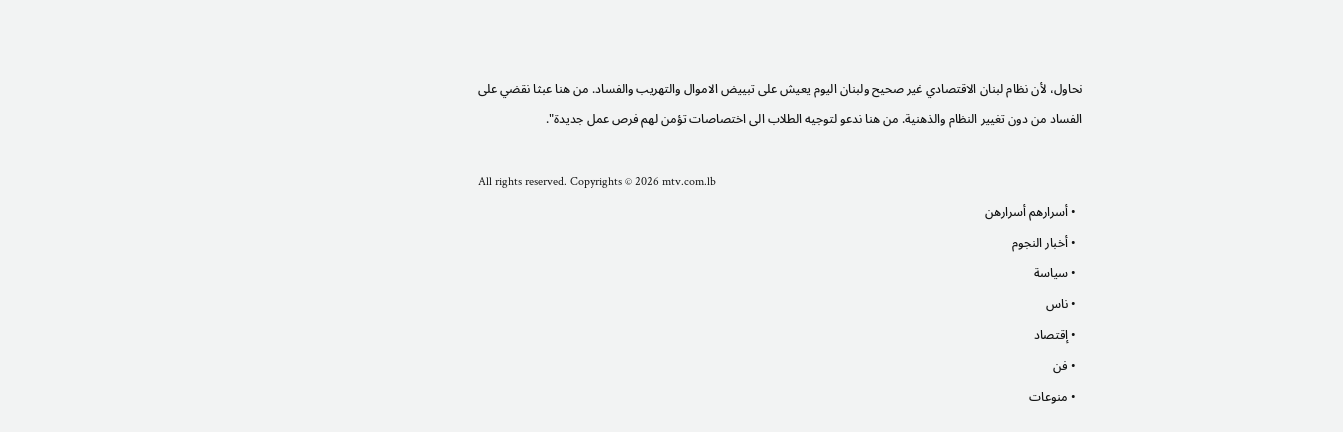نحاول، لأن نظام لبنان الاقتصادي غير صحيح ولبنان اليوم يعيش على تبييض الاموال والتهريب والفساد. من هنا عبثا نقضي على الفساد من دون تغيير النظام والذهنية. من هنا ندعو لتوجيه الطلاب الى اختصاصات تؤمن لهم فرص عمل جديدة".

All rights reserved. Copyrights © 2026 mtv.com.lb
  • أسرارهم أسرارهن
  • أخبار النجوم
  • سياسة
  • ناس
  • إقتصاد
  • فن
  • منوعات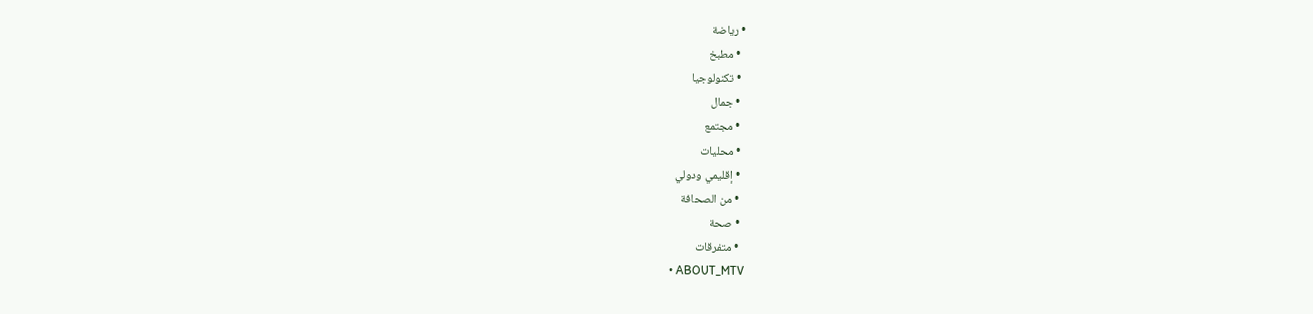• رياضة
  • مطبخ
  • تكنولوجيا
  • جمال
  • مجتمع
  • محليات
  • إقليمي ودولي
  • من الصحافة
  • صحة
  • متفرقات
  • ABOUT_MTV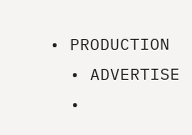• PRODUCTION
  • ADVERTISE
  •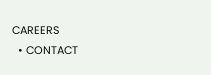CAREERS
  • CONTACT